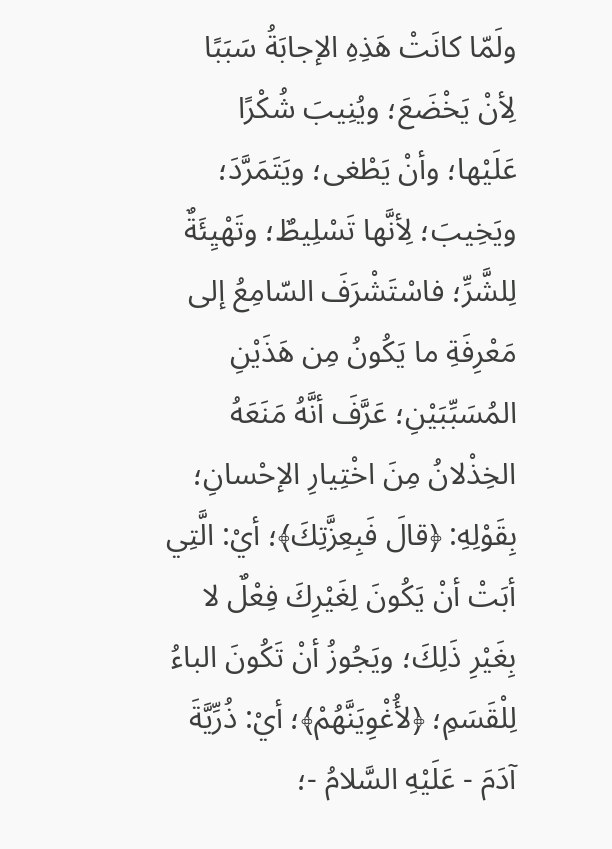ولَمّا كانَتْ هَذِهِ الإجابَةُ سَبَبًا لِأنْ يَخْضَعَ؛ ويُنِيبَ شُكْرًا عَلَيْها؛ وأنْ يَطْغى؛ ويَتَمَرَّدَ؛ ويَخِيبَ؛ لِأنَّها تَسْلِيطٌ؛ وتَهْيِئَةٌ لِلشَّرِّ؛ فاسْتَشْرَفَ السّامِعُ إلى مَعْرِفَةِ ما يَكُونُ مِن هَذَيْنِ المُسَبِّبَيْنِ؛ عَرَّفَ أنَّهُ مَنَعَهُ الخِذْلانُ مِنَ اخْتِيارِ الإحْسانِ؛ بِقَوْلِهِ: ﴿قالَ فَبِعِزَّتِكَ﴾؛ أيْ: الَّتِي أبَتْ أنْ يَكُونَ لِغَيْرِكَ فِعْلٌ لا بِغَيْرِ ذَلِكَ؛ ويَجُوزُ أنْ تَكُونَ الباءُ لِلْقَسَمِ؛ ﴿لأُغْوِيَنَّهُمْ﴾؛ أيْ: ذُرِّيَّةَ آدَمَ - عَلَيْهِ السَّلامُ -؛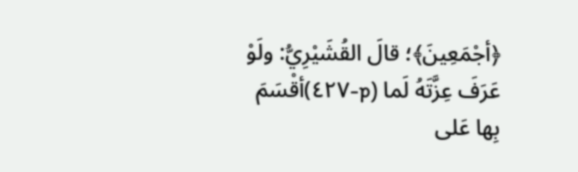﴿أجْمَعِينَ﴾؛ قالَ القُشَيْرِيُّ: ولَوْ عَرَفَ عِزَّتَهُ لَما (p-٤٢٧)أقْسَمَ بِها عَلى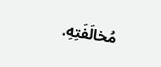مُخالَفَتِهِ.